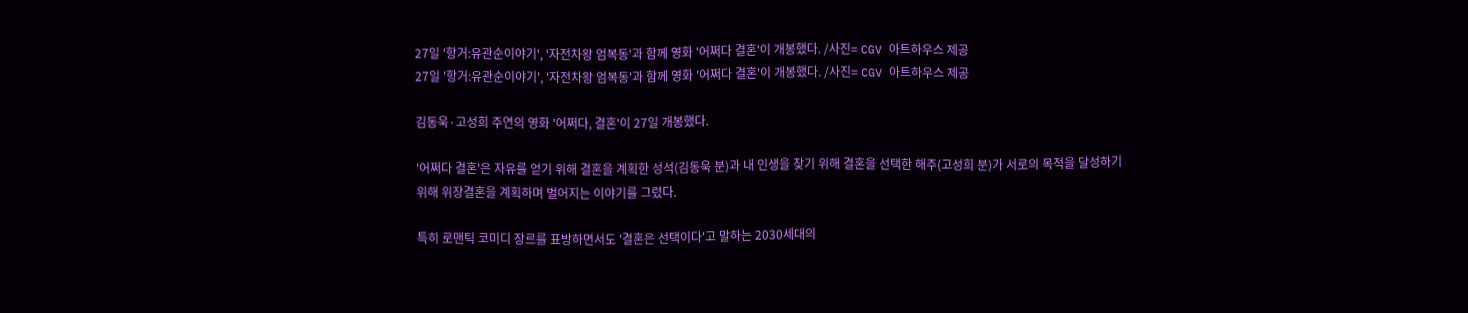27일 '항거:유관순이야기', '자전차왕 엄복동'과 함께 영화 '어쩌다 결혼'이 개봉했다. /사진= CGV 아트하우스 제공
27일 '항거:유관순이야기', '자전차왕 엄복동'과 함께 영화 '어쩌다 결혼'이 개봉했다. /사진= CGV 아트하우스 제공

김동욱·고성희 주연의 영화 '어쩌다, 결혼'이 27일 개봉했다.

'어쩌다 결혼'은 자유를 얻기 위해 결혼을 계획한 성석(김동욱 분)과 내 인생을 찾기 위해 결혼을 선택한 해주(고성희 분)가 서로의 목적을 달성하기 위해 위장결혼을 계획하며 벌어지는 이야기를 그렸다.

특히 로맨틱 코미디 장르를 표방하면서도 '결혼은 선택이다'고 말하는 2030세대의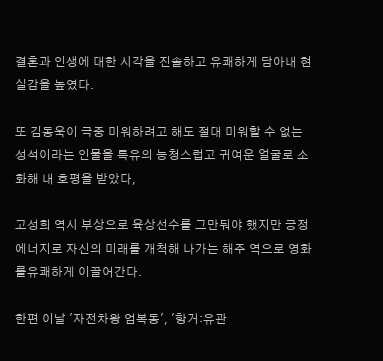결혼과 인생에 대한 시각을 진솔하고 유쾌하게 담아내 현실감을 높였다.

또 김동욱이 극중 미워하려고 해도 절대 미워할 수 없는 성석이라는 인물을 특유의 능청스럽고 귀여운 얼굴로 소화해 내 호평을 받았다,

고성희 역시 부상으로 육상선수를 그만둬야 했지만 긍정에너지로 자신의 미래를 개척해 나가는 해주 역으로 영화를유쾌하게 이끌어간다.

한편 이날 '자전차왕 엄복동', '항거:유관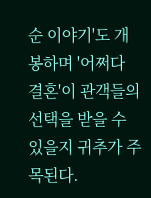순 이야기'도 개봉하며 '어쩌다 결혼'이 관객들의 선택을 받을 수 있을지 귀추가 주목된다.